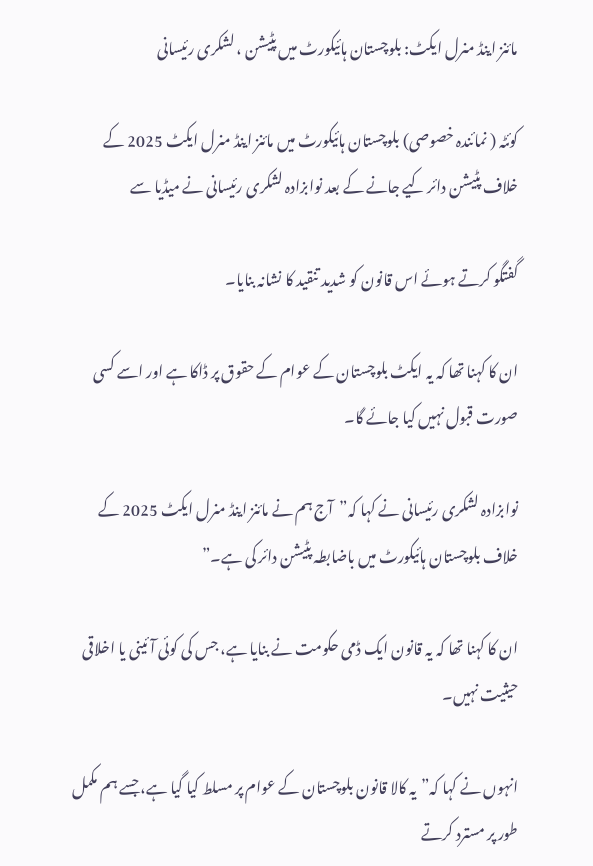مائنز اینڈ منرل ایکٹ: بلوچستان ہائیکورٹ میں پٹیشن ، لشکری رئیسانی

کوئٹہ ( نمائندہ خصوصی) بلوچستان ہائیکورٹ میں مائنز اینڈ منرل ایکٹ 2025 کے خلاف پٹیشن دائر کیے جانے کے بعد نوابزادہ لشکری رئیسانی نے میڈیا سے

گفتگو کرتے ہوئے اس قانون کو شدید تنقید کا نشانہ بنایا۔

ان کا کہنا تھا کہ یہ ایکٹ بلوچستان کے عوام کے حقوق پر ڈاکا ہے اور اسے کسی صورت قبول نہیں کیا جائے گا۔

نوابزادہ لشکری رئیسانی نے کہا کہ”آج ہم نے مائنز اینڈ منرل ایکٹ 2025 کے خلاف بلوچستان ہائیکورٹ میں باضابطہ پٹیشن دائر کی ہے۔”

ان کا کہنا تھا کہ یہ قانون ایک ڈمی حکومت نے بنایا ہے، جس کی کوئی آئینی یا اخلاقی حیثیت نہیں۔

انہوں نے کہا کہ”یہ کالا قانون بلوچستان کے عوام پر مسلط کیا گیا ہے، جسے ہم مکمل طور پر مسترد کرتے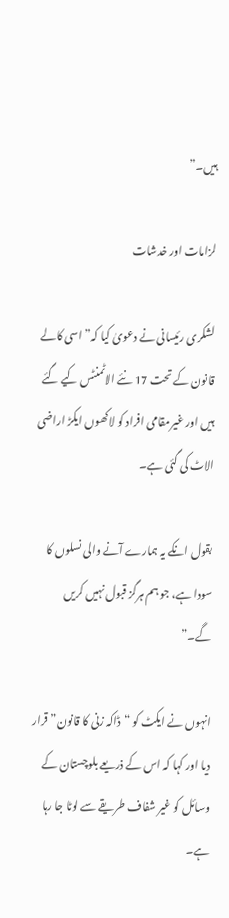ہیں۔”

لزامات اور خدشات

لشکری رئیسانی نے دعویٰ کیا کہ”اسی کالے قانون کے تحت 17 نئے الاٹمنٹس کیے گئے ہیں اور غیرمقامی افراد کو لاکھوں ایکڑ اراضی الاٹ کی گئی ہے۔

بقول انکے یہ ہمارے آنے والی نسلوں کا سودا ہے، جو ہم ہرگز قبول نہیں کریں گے۔”

انہوں نے ایکٹ کو “ڈاکہ زنی کا قانون” قرار دیا اور کہا کہ اس کے ذریعے بلوچستان کے وسائل کو غیر شفاف طریقے سے لوٹا جا رہا ہے۔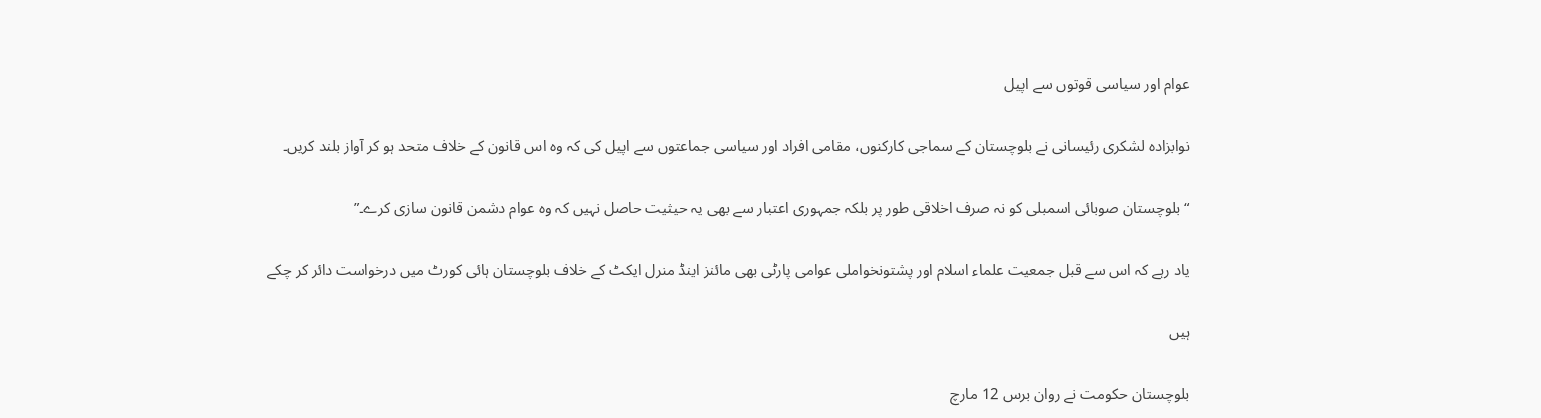عوام اور سیاسی قوتوں سے اپیل

نوابزادہ لشکری رئیسانی نے بلوچستان کے سماجی کارکنوں، مقامی افراد اور سیاسی جماعتوں سے اپیل کی کہ وہ اس قانون کے خلاف متحد ہو کر آواز بلند کریں۔

“بلوچستان صوبائی اسمبلی کو نہ صرف اخلاقی طور پر بلکہ جمہوری اعتبار سے بھی یہ حیثیت حاصل نہیں کہ وہ عوام دشمن قانون سازی کرے۔”

یاد رہے کہ اس سے قبل جمعیت علماء اسلام اور پشتونخواملی عوامی پارٹی بھی مائنز اینڈ منرل ایکٹ کے خلاف بلوچستان ہائی کورٹ میں درخواست دائر کر چکے

ہیں

بلوچستان حکومت نے روان برس 12 مارچ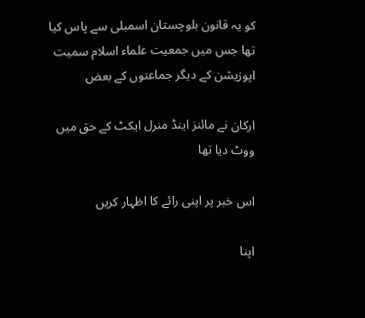کو یہ قانون بلوچستان اسمبلی سے پاس کیا تھا جس میں جمعیت علماء اسلام سمیت اپوزیشن کے دیگر جماعتوں کے بعض

ارکان نے مائنز اینڈ منرل ایکٹ کے حق میں ووٹ دیا تھا

اس خبر پر اپنی رائے کا اظہار کریں

اپنا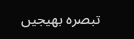تبصرہ بھیجیں